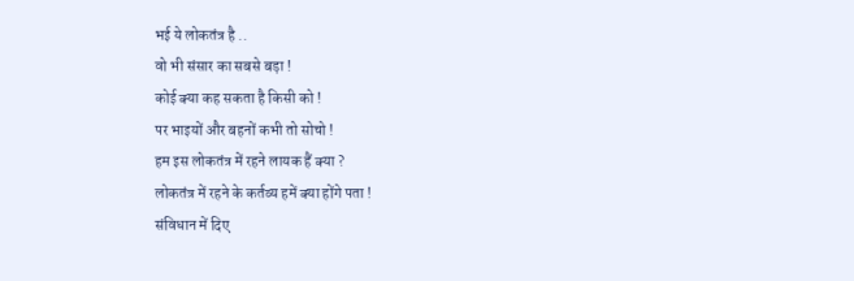भई ये लोकतंत्र है ..
वो भी संसार का सबसे बड़ा !
कोई क्या कह सकता है किसी को !
पर भाइयों और बहनों कभी तो सोचो !
हम इस लोकतंत्र में रहने लायक हैं क्या ?
लोकतंत्र में रहने के कर्तव्य हमें क्या होंगे पता !
संविधान में दिए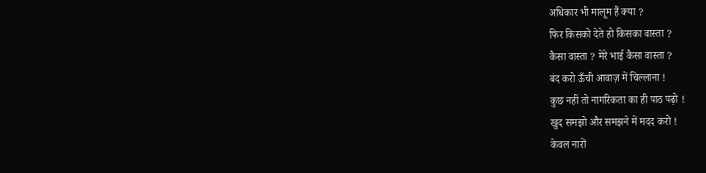अधिकार भी मालूम हैं क्या ?
फिर किसको देते हो किसका वास्ता ?
कैसा वास्ता ? मेरे भाई कैसा वास्ता ?
बंद करो ऊँची आवाज़ में चिल्लाना !
कुछ नहीं तो नागरिकता का ही पाठ पढ़ो !
खुद समझो और समझने में मदद करो !
केवल नारों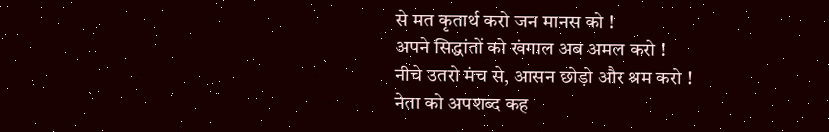से मत कृतार्थ करो जन मानस को !
अपने सिद्धांतों को खंगाल अब अमल करो !
नीचे उतरो मंच से, आसन छोड़ो और श्रम करो !
नेता को अपशब्द कह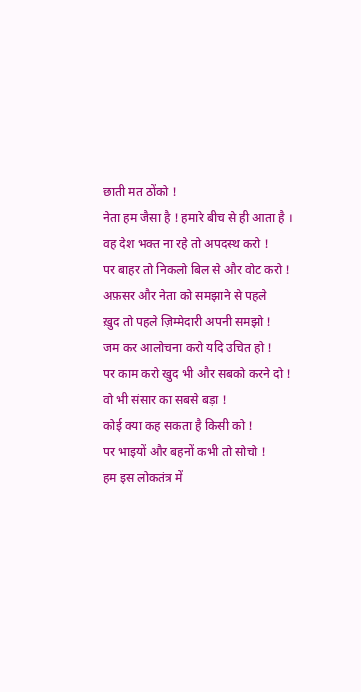छाती मत ठोंको !
नेता हम जैसा है ! हमारे बीच से ही आता है ।
वह देश भक्त ना रहे तो अपदस्थ करो !
पर बाहर तो निकलो बिल से और वोट करो !
अफ़सर और नेता को समझाने से पहले
ख़ुद तो पहले ज़िम्मेदारी अपनी समझो !
जम कर आलोचना करो यदि उचित हो !
पर काम करो खुद भी और सबको करने दो !
वो भी संसार का सबसे बड़ा !
कोई क्या कह सकता है किसी को !
पर भाइयों और बहनों कभी तो सोचो !
हम इस लोकतंत्र में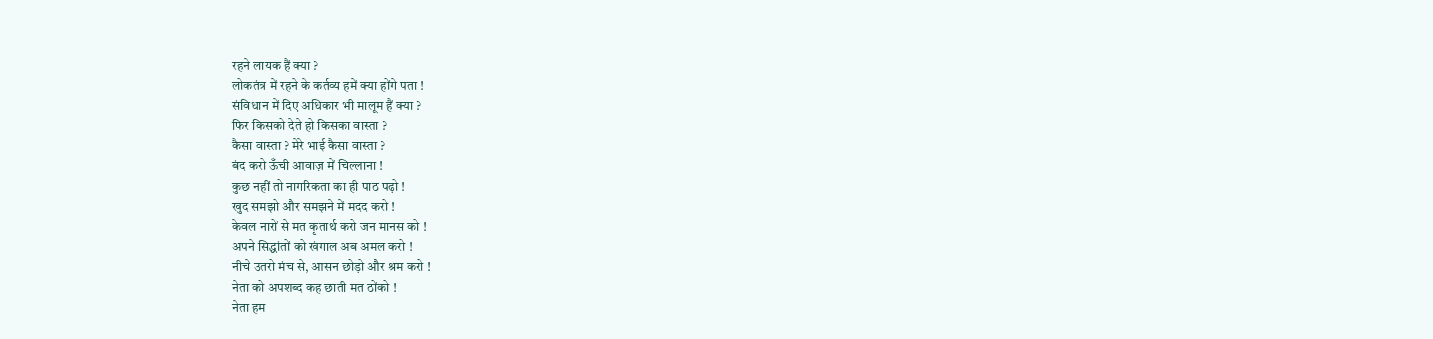रहने लायक हैं क्या ?
लोकतंत्र में रहने के कर्तव्य हमें क्या होंगे पता !
संविधान में दिए अधिकार भी मालूम हैं क्या ?
फिर किसको देते हो किसका वास्ता ?
कैसा वास्ता ? मेरे भाई कैसा वास्ता ?
बंद करो ऊँची आवाज़ में चिल्लाना !
कुछ नहीं तो नागरिकता का ही पाठ पढ़ो !
खुद समझो और समझने में मदद करो !
केवल नारों से मत कृतार्थ करो जन मानस को !
अपने सिद्धांतों को खंगाल अब अमल करो !
नीचे उतरो मंच से, आसन छोड़ो और श्रम करो !
नेता को अपशब्द कह छाती मत ठोंको !
नेता हम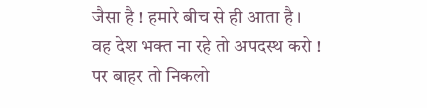जैसा है ! हमारे बीच से ही आता है ।
वह देश भक्त ना रहे तो अपदस्थ करो !
पर बाहर तो निकलो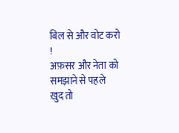बिल से और वोट करो !
अफ़सर और नेता को समझाने से पहले
ख़ुद तो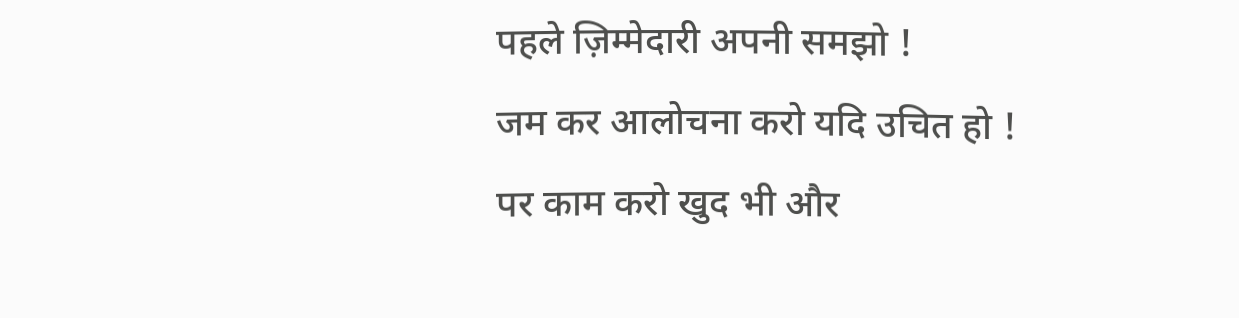पहले ज़िम्मेदारी अपनी समझो !
जम कर आलोचना करो यदि उचित हो !
पर काम करो खुद भी और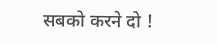सबको करने दो !